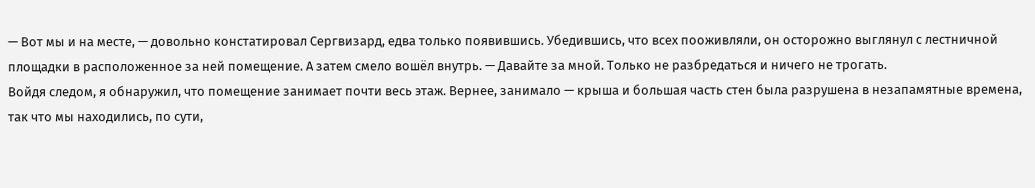— Вот мы и на месте, — довольно констатировал Сергвизард, едва только появившись. Убедившись, что всех пооживляли, он осторожно выглянул с лестничной площадки в расположенное за ней помещение. А затем смело вошёл внутрь. — Давайте за мной. Только не разбредаться и ничего не трогать.
Войдя следом, я обнаружил, что помещение занимает почти весь этаж. Вернее, занимало — крыша и большая часть стен была разрушена в незапамятные времена, так что мы находились, по сути,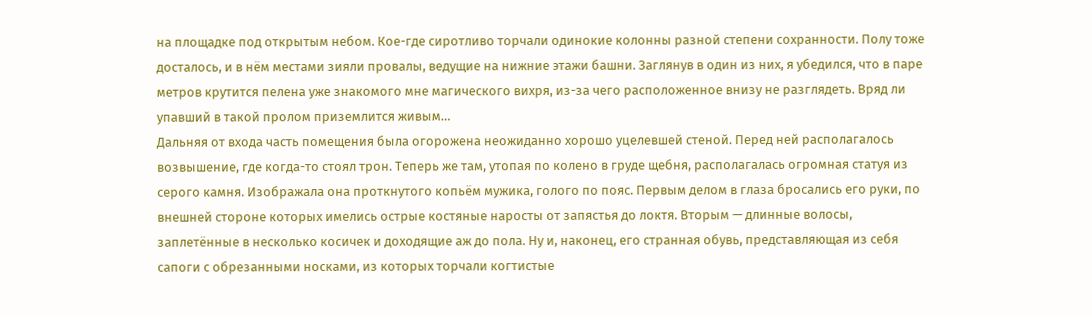на площадке под открытым небом. Кое-где сиротливо торчали одинокие колонны разной степени сохранности. Полу тоже досталось, и в нём местами зияли провалы, ведущие на нижние этажи башни. Заглянув в один из них, я убедился, что в паре метров крутится пелена уже знакомого мне магического вихря, из-за чего расположенное внизу не разглядеть. Вряд ли упавший в такой пролом приземлится живым…
Дальняя от входа часть помещения была огорожена неожиданно хорошо уцелевшей стеной. Перед ней располагалось возвышение, где когда-то стоял трон. Теперь же там, утопая по колено в груде щебня, располагалась огромная статуя из серого камня. Изображала она проткнутого копьём мужика, голого по пояс. Первым делом в глаза бросались его руки, по внешней стороне которых имелись острые костяные наросты от запястья до локтя. Вторым — длинные волосы, заплетённые в несколько косичек и доходящие аж до пола. Ну и, наконец, его странная обувь, представляющая из себя сапоги с обрезанными носками, из которых торчали когтистые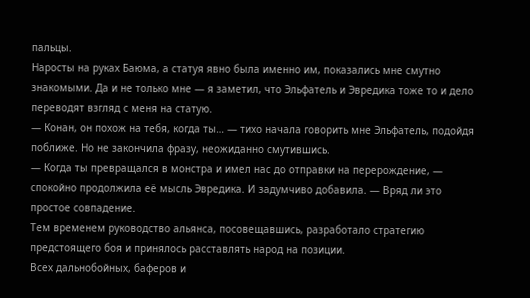пальцы.
Наросты на руках Баюма, а статуя явно была именно им, показались мне смутно знакомыми. Да и не только мне — я заметил, что Эльфатель и Эвредика тоже то и дело переводят взгляд с меня на статую.
— Конан, он похож на тебя, когда ты… — тихо начала говорить мне Эльфатель, подойдя поближе. Но не закончила фразу, неожиданно смутившись.
— Когда ты превращался в монстра и имел нас до отправки на перерождение, — спокойно продолжила её мысль Эвредика. И задумчиво добавила. — Вряд ли это простое совпадение.
Тем временем руководство альянса, посовещавшись, разработало стратегию предстоящего боя и принялось расставлять народ на позиции.
Всех дальнобойных, баферов и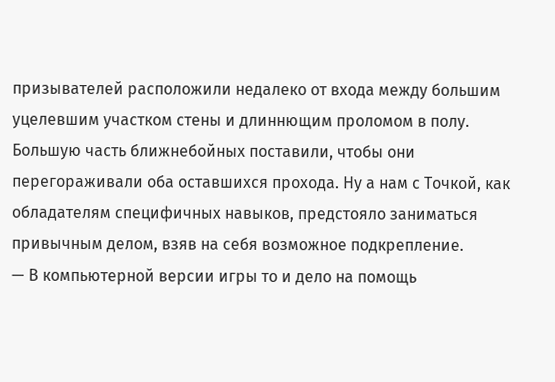призывателей расположили недалеко от входа между большим уцелевшим участком стены и длиннющим проломом в полу. Большую часть ближнебойных поставили, чтобы они перегораживали оба оставшихся прохода. Ну а нам с Точкой, как обладателям специфичных навыков, предстояло заниматься привычным делом, взяв на себя возможное подкрепление.
— В компьютерной версии игры то и дело на помощь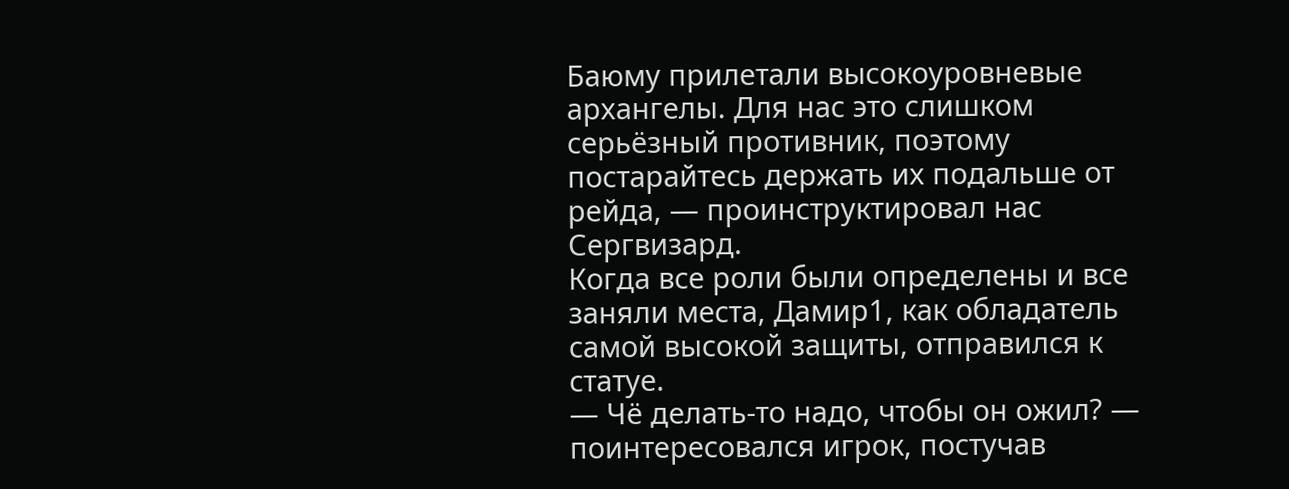Баюму прилетали высокоуровневые архангелы. Для нас это слишком серьёзный противник, поэтому постарайтесь держать их подальше от рейда, — проинструктировал нас Сергвизард.
Когда все роли были определены и все заняли места, Дамир1, как обладатель самой высокой защиты, отправился к статуе.
— Чё делать-то надо, чтобы он ожил? — поинтересовался игрок, постучав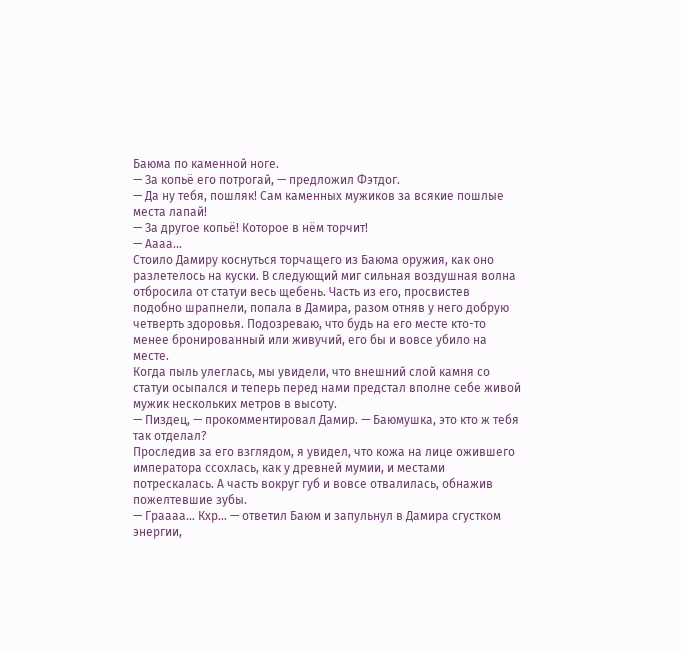Баюма по каменной ноге.
— За копьё его потрогай, — предложил Фэтдог.
— Да ну тебя, пошляк! Сам каменных мужиков за всякие пошлые места лапай!
— За другое копьё! Которое в нём торчит!
— Аааа...
Стоило Дамиру коснуться торчащего из Баюма оружия, как оно разлетелось на куски. В следующий миг сильная воздушная волна отбросила от статуи весь щебень. Часть из его, просвистев подобно шрапнели, попала в Дамира, разом отняв у него добрую четверть здоровья. Подозреваю, что будь на его месте кто-то менее бронированный или живучий, его бы и вовсе убило на месте.
Когда пыль улеглась, мы увидели, что внешний слой камня со статуи осыпался и теперь перед нами предстал вполне себе живой мужик нескольких метров в высоту.
— Пиздец, — прокомментировал Дамир. — Баюмушка, это кто ж тебя так отделал?
Проследив за его взглядом, я увидел, что кожа на лице ожившего императора ссохлась, как у древней мумии, и местами потрескалась. А часть вокруг губ и вовсе отвалилась, обнажив пожелтевшие зубы.
— Граааа… Кхр… — ответил Баюм и запульнул в Дамира сгустком энергии,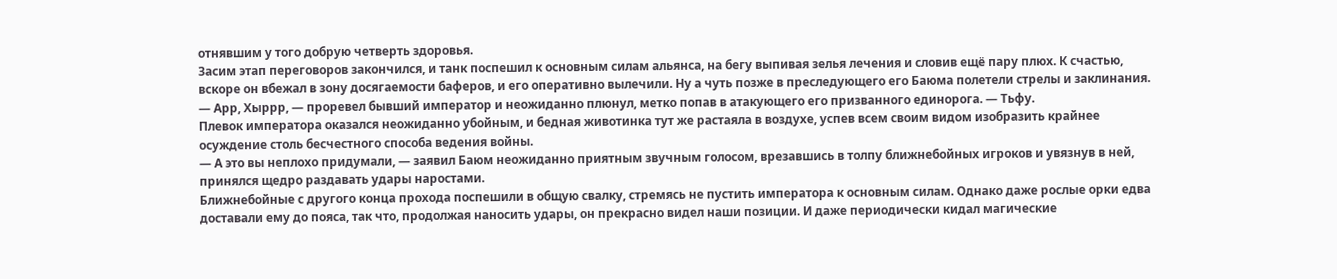отнявшим у того добрую четверть здоровья.
Засим этап переговоров закончился, и танк поспешил к основным силам альянса, на бегу выпивая зелья лечения и словив ещё пару плюх. К счастью, вскоре он вбежал в зону досягаемости баферов, и его оперативно вылечили. Ну а чуть позже в преследующего его Баюма полетели стрелы и заклинания.
— Арр, Хыррр, — проревел бывший император и неожиданно плюнул, метко попав в атакующего его призванного единорога. — Тьфу.
Плевок императора оказался неожиданно убойным, и бедная животинка тут же растаяла в воздухе, успев всем своим видом изобразить крайнее осуждение столь бесчестного способа ведения войны.
— А это вы неплохо придумали, — заявил Баюм неожиданно приятным звучным голосом, врезавшись в толпу ближнебойных игроков и увязнув в ней, принялся щедро раздавать удары наростами.
Ближнебойные с другого конца прохода поспешили в общую свалку, стремясь не пустить императора к основным силам. Однако даже рослые орки едва доставали ему до пояса, так что, продолжая наносить удары, он прекрасно видел наши позиции. И даже периодически кидал магические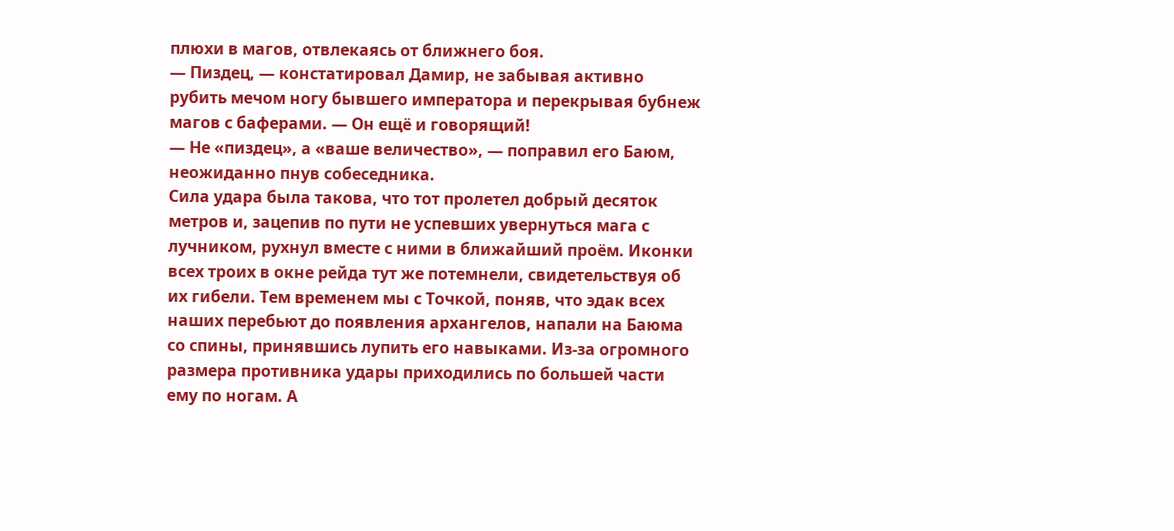плюхи в магов, отвлекаясь от ближнего боя.
— Пиздец, — констатировал Дамир, не забывая активно рубить мечом ногу бывшего императора и перекрывая бубнеж магов с баферами. — Он ещё и говорящий!
— Не «пиздец», а «ваше величество», — поправил его Баюм, неожиданно пнув собеседника.
Сила удара была такова, что тот пролетел добрый десяток метров и, зацепив по пути не успевших увернуться мага с лучником, рухнул вместе с ними в ближайший проём. Иконки всех троих в окне рейда тут же потемнели, свидетельствуя об их гибели. Тем временем мы с Точкой, поняв, что эдак всех наших перебьют до появления архангелов, напали на Баюма со спины, принявшись лупить его навыками. Из-за огромного размера противника удары приходились по большей части ему по ногам. А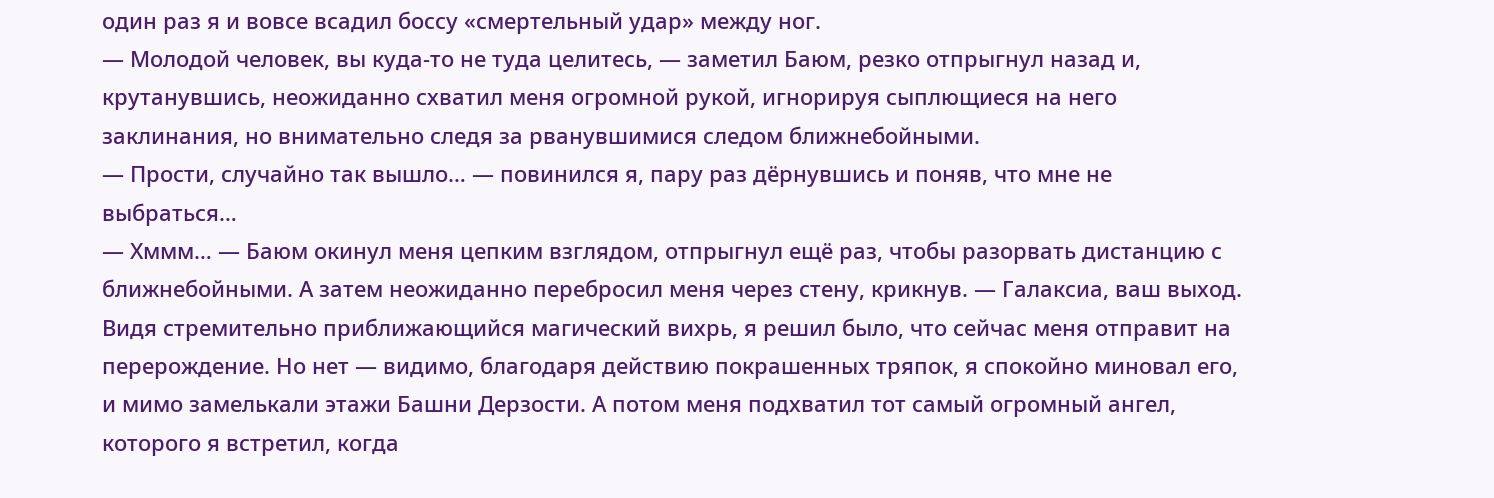один раз я и вовсе всадил боссу «смертельный удар» между ног.
— Молодой человек, вы куда-то не туда целитесь, — заметил Баюм, резко отпрыгнул назад и, крутанувшись, неожиданно схватил меня огромной рукой, игнорируя сыплющиеся на него заклинания, но внимательно следя за рванувшимися следом ближнебойными.
— Прости, случайно так вышло… — повинился я, пару раз дёрнувшись и поняв, что мне не выбраться…
— Хммм… — Баюм окинул меня цепким взглядом, отпрыгнул ещё раз, чтобы разорвать дистанцию с ближнебойными. А затем неожиданно перебросил меня через стену, крикнув. — Галаксиа, ваш выход.
Видя стремительно приближающийся магический вихрь, я решил было, что сейчас меня отправит на перерождение. Но нет — видимо, благодаря действию покрашенных тряпок, я спокойно миновал его, и мимо замелькали этажи Башни Дерзости. А потом меня подхватил тот самый огромный ангел, которого я встретил, когда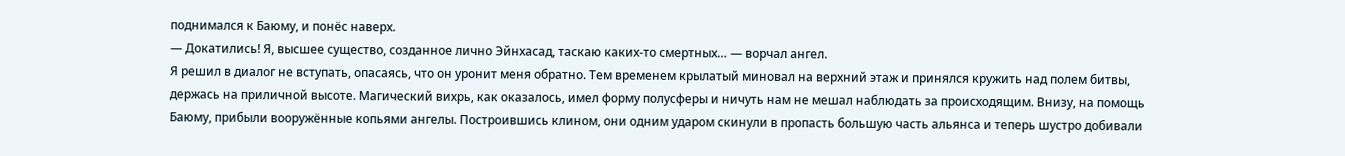поднимался к Баюму, и понёс наверх.
— Докатились! Я, высшее существо, созданное лично Эйнхасад, таскаю каких-то смертных… — ворчал ангел.
Я решил в диалог не вступать, опасаясь, что он уронит меня обратно. Тем временем крылатый миновал на верхний этаж и принялся кружить над полем битвы, держась на приличной высоте. Магический вихрь, как оказалось, имел форму полусферы и ничуть нам не мешал наблюдать за происходящим. Внизу, на помощь Баюму, прибыли вооружённые копьями ангелы. Построившись клином, они одним ударом скинули в пропасть большую часть альянса и теперь шустро добивали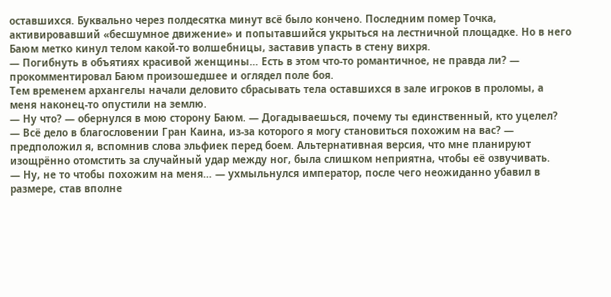оставшихся. Буквально через полдесятка минут всё было кончено. Последним помер Точка, активировавший «бесшумное движение» и попытавшийся укрыться на лестничной площадке. Но в него Баюм метко кинул телом какой-то волшебницы, заставив упасть в стену вихря.
— Погибнуть в объятиях красивой женщины… Есть в этом что-то романтичное, не правда ли? — прокомментировал Баюм произошедшее и оглядел поле боя.
Тем временем архангелы начали деловито сбрасывать тела оставшихся в зале игроков в проломы, а меня наконец-то опустили на землю.
— Ну что? — обернулся в мою сторону Баюм. — Догадываешься, почему ты единственный, кто уцелел?
— Всё дело в благословении Гран Каина, из-за которого я могу становиться похожим на вас? — предположил я, вспомнив слова эльфиек перед боем. Альтернативная версия, что мне планируют изощрённо отомстить за случайный удар между ног, была слишком неприятна, чтобы её озвучивать.
— Ну, не то чтобы похожим на меня… — ухмыльнулся император, после чего неожиданно убавил в размере, став вполне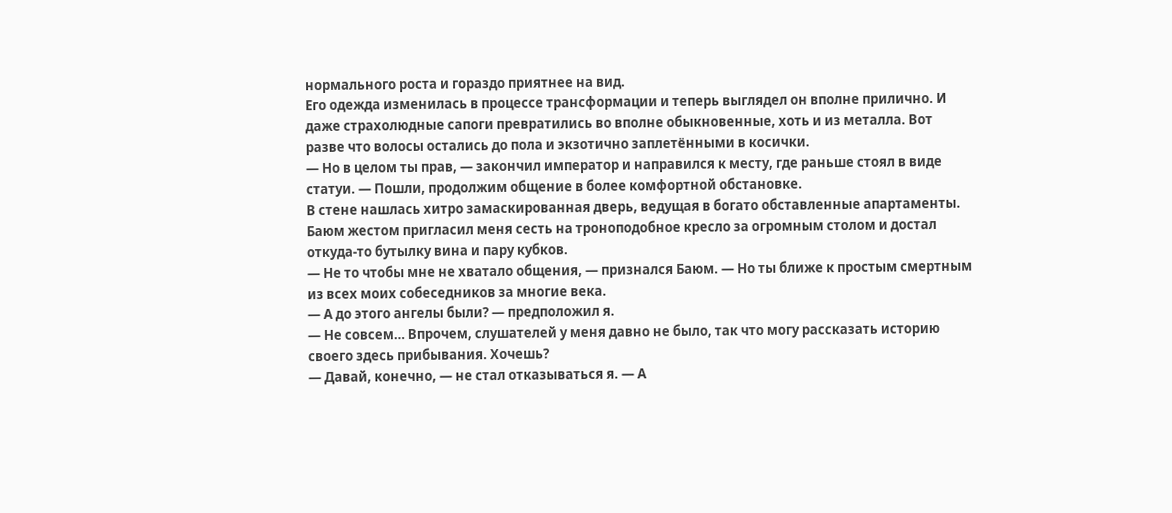нормального роста и гораздо приятнее на вид.
Его одежда изменилась в процессе трансформации и теперь выглядел он вполне прилично. И даже страхолюдные сапоги превратились во вполне обыкновенные, хоть и из металла. Вот разве что волосы остались до пола и экзотично заплетёнными в косички.
— Но в целом ты прав, — закончил император и направился к месту, где раньше стоял в виде статуи. — Пошли, продолжим общение в более комфортной обстановке.
В стене нашлась хитро замаскированная дверь, ведущая в богато обставленные апартаменты. Баюм жестом пригласил меня сесть на троноподобное кресло за огромным столом и достал откуда-то бутылку вина и пару кубков.
— Не то чтобы мне не хватало общения, — признался Баюм. — Но ты ближе к простым смертным из всех моих собеседников за многие века.
— А до этого ангелы были? — предположил я.
— Не совсем… Впрочем, слушателей у меня давно не было, так что могу рассказать историю своего здесь прибывания. Хочешь?
— Давай, конечно, — не стал отказываться я. — А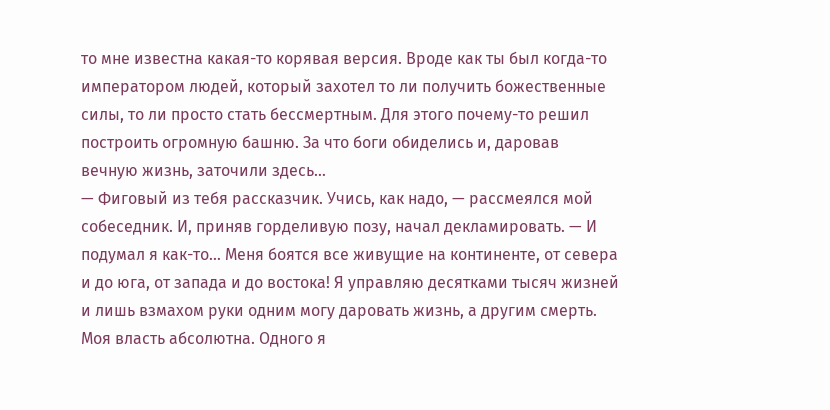то мне известна какая-то корявая версия. Вроде как ты был когда-то императором людей, который захотел то ли получить божественные силы, то ли просто стать бессмертным. Для этого почему-то решил построить огромную башню. За что боги обиделись и, даровав вечную жизнь, заточили здесь…
— Фиговый из тебя рассказчик. Учись, как надо, — рассмеялся мой собеседник. И, приняв горделивую позу, начал декламировать. — И подумал я как-то… Меня боятся все живущие на континенте, от севера и до юга, от запада и до востока! Я управляю десятками тысяч жизней и лишь взмахом руки одним могу даровать жизнь, а другим смерть. Моя власть абсолютна. Одного я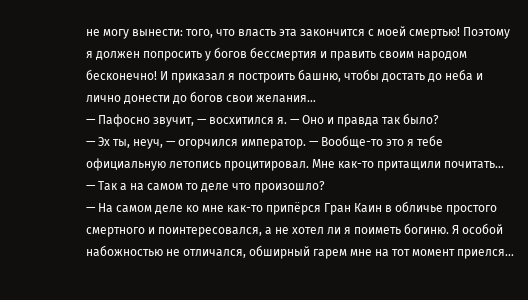не могу вынести: того, что власть эта закончится с моей смертью! Поэтому я должен попросить у богов бессмертия и править своим народом бесконечно! И приказал я построить башню, чтобы достать до неба и лично донести до богов свои желания…
— Пафосно звучит, — восхитился я. — Оно и правда так было?
— Эх ты, неуч, — огорчился император. — Вообще-то это я тебе официальную летопись процитировал. Мне как-то притащили почитать…
— Так а на самом то деле что произошло?
— На самом деле ко мне как-то припёрся Гран Каин в обличье простого смертного и поинтересовался, а не хотел ли я поиметь богиню. Я особой набожностью не отличался, обширный гарем мне на тот момент приелся…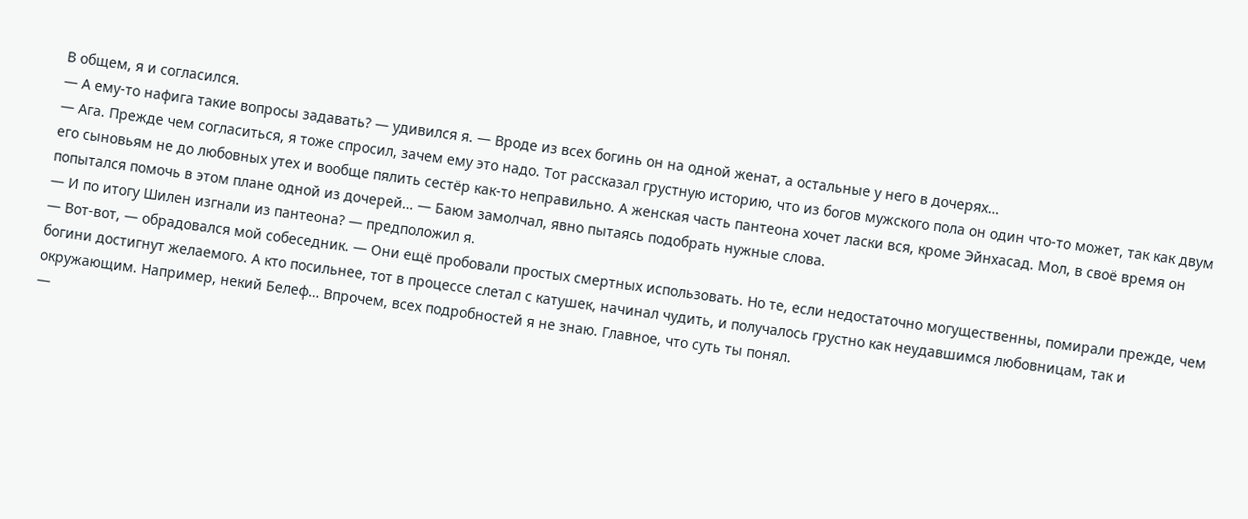В общем, я и согласился.
— А ему-то нафига такие вопросы задавать? — удивился я. — Вроде из всех богинь он на одной женат, а остальные у него в дочерях…
— Ага. Прежде чем согласиться, я тоже спросил, зачем ему это надо. Тот рассказал грустную историю, что из богов мужского пола он один что-то может, так как двум его сыновьям не до любовных утех и вообще пялить сестёр как-то неправильно. А женская часть пантеона хочет ласки вся, кроме Эйнхасад. Мол, в своё время он попытался помочь в этом плане одной из дочерей… — Баюм замолчал, явно пытаясь подобрать нужные слова.
— И по итогу Шилен изгнали из пантеона? — предположил я.
— Вот-вот, — обрадовался мой собеседник. — Они ещё пробовали простых смертных использовать. Но те, если недостаточно могущественны, помирали прежде, чем богини достигнут желаемого. А кто посильнее, тот в процессе слетал с катушек, начинал чудить, и получалось грустно как неудавшимся любовницам, так и окружающим. Например, некий Белеф… Впрочем, всех подробностей я не знаю. Главное, что суть ты понял.
—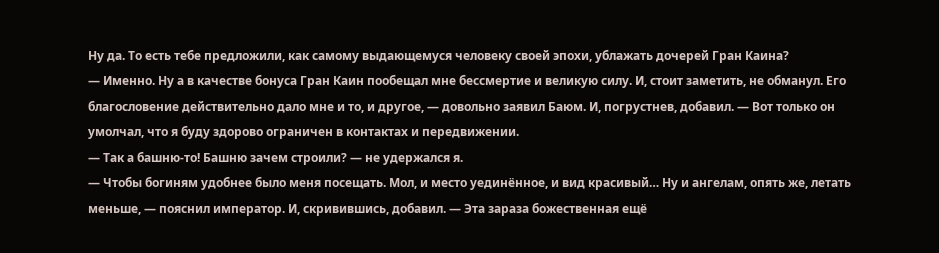Ну да. То есть тебе предложили, как самому выдающемуся человеку своей эпохи, ублажать дочерей Гран Каина?
— Именно. Ну а в качестве бонуса Гран Каин пообещал мне бессмертие и великую силу. И, стоит заметить, не обманул. Его благословение действительно дало мне и то, и другое, — довольно заявил Баюм. И, погрустнев, добавил. — Вот только он умолчал, что я буду здорово ограничен в контактах и передвижении.
— Так а башню-то! Башню зачем строили? — не удержался я.
— Чтобы богиням удобнее было меня посещать. Мол, и место уединённое, и вид красивый… Ну и ангелам, опять же, летать меньше, — пояснил император. И, скривившись, добавил. — Эта зараза божественная ещё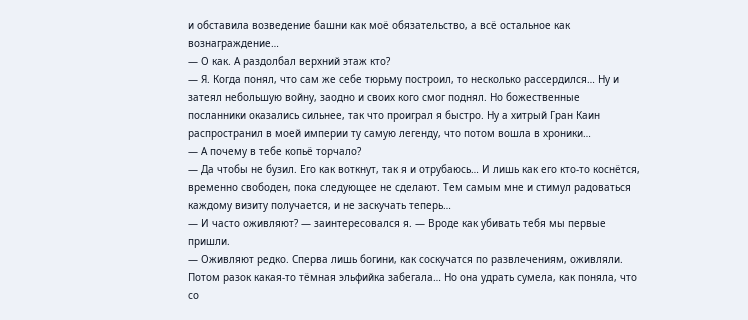и обставила возведение башни как моё обязательство, а всё остальное как вознаграждение…
— О как. А раздолбал верхний этаж кто?
— Я. Когда понял, что сам же себе тюрьму построил, то несколько рассердился… Ну и затеял небольшую войну, заодно и своих кого смог поднял. Но божественные посланники оказались сильнее, так что проиграл я быстро. Ну а хитрый Гран Каин распространил в моей империи ту самую легенду, что потом вошла в хроники…
— А почему в тебе копьё торчало?
— Да чтобы не бузил. Его как воткнут, так я и отрубаюсь… И лишь как его кто-то коснётся, временно свободен, пока следующее не сделают. Тем самым мне и стимул радоваться каждому визиту получается, и не заскучать теперь…
— И часто оживляют? — заинтересовался я. — Вроде как убивать тебя мы первые пришли.
— Оживляют редко. Сперва лишь богини, как соскучатся по развлечениям, оживляли. Потом разок какая-то тёмная эльфийка забегала… Но она удрать сумела, как поняла, что со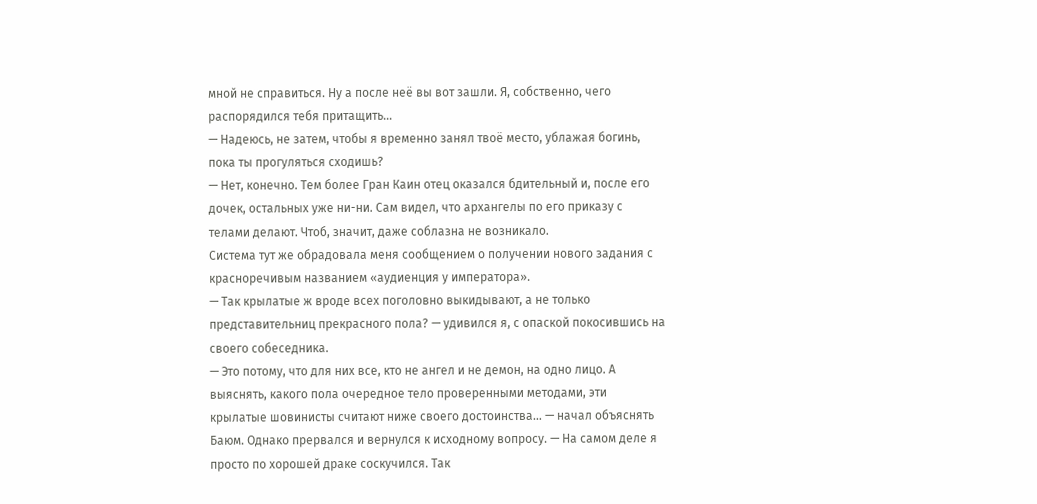мной не справиться. Ну а после неё вы вот зашли. Я, собственно, чего распорядился тебя притащить…
— Надеюсь, не затем, чтобы я временно занял твоё место, ублажая богинь, пока ты прогуляться сходишь?
— Нет, конечно. Тем более Гран Каин отец оказался бдительный и, после его дочек, остальных уже ни-ни. Сам видел, что архангелы по его приказу с телами делают. Чтоб, значит, даже соблазна не возникало.
Система тут же обрадовала меня сообщением о получении нового задания с красноречивым названием «аудиенция у императора».
— Так крылатые ж вроде всех поголовно выкидывают, а не только представительниц прекрасного пола? — удивился я, с опаской покосившись на своего собеседника.
— Это потому, что для них все, кто не ангел и не демон, на одно лицо. А выяснять, какого пола очередное тело проверенными методами, эти крылатые шовинисты считают ниже своего достоинства… — начал объяснять Баюм. Однако прервался и вернулся к исходному вопросу. — На самом деле я просто по хорошей драке соскучился. Так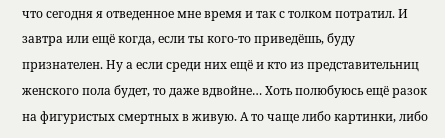что сегодня я отведенное мне время и так с толком потратил. И завтра или ещё когда, если ты кого-то приведёшь, буду признателен. Ну а если среди них ещё и кто из представительниц женского пола будет, то даже вдвойне… Хоть полюбуюсь ещё разок на фигуристых смертных в живую. А то чаще либо картинки, либо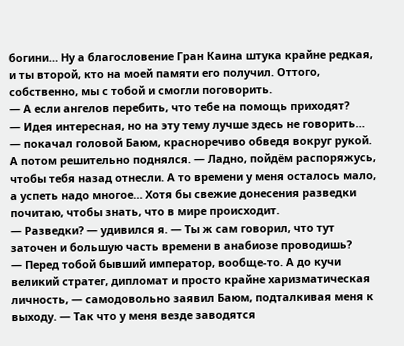богини… Ну а благословение Гран Каина штука крайне редкая, и ты второй, кто на моей памяти его получил. Оттого, собственно, мы с тобой и смогли поговорить.
— А если ангелов перебить, что тебе на помощь приходят?
— Идея интересная, но на эту тему лучше здесь не говорить… — покачал головой Баюм, красноречиво обведя вокруг рукой. А потом решительно поднялся. — Ладно, пойдём распоряжусь, чтобы тебя назад отнесли. А то времени у меня осталось мало, а успеть надо многое… Хотя бы свежие донесения разведки почитаю, чтобы знать, что в мире происходит.
— Разведки? — удивился я. — Ты ж сам говорил, что тут заточен и большую часть времени в анабиозе проводишь?
— Перед тобой бывший император, вообще-то. А до кучи великий стратег, дипломат и просто крайне харизматическая личность, — самодовольно заявил Баюм, подталкивая меня к выходу. — Так что у меня везде заводятся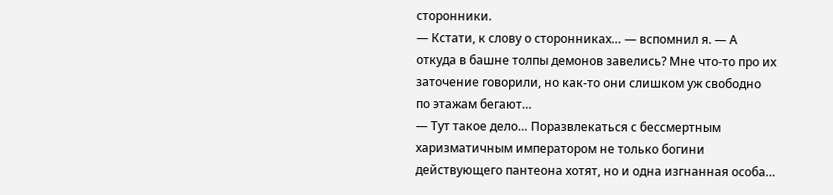сторонники.
— Кстати, к слову о сторонниках… — вспомнил я. — А откуда в башне толпы демонов завелись? Мне что-то про их заточение говорили, но как-то они слишком уж свободно по этажам бегают…
— Тут такое дело… Поразвлекаться с бессмертным харизматичным императором не только богини действующего пантеона хотят, но и одна изгнанная особа…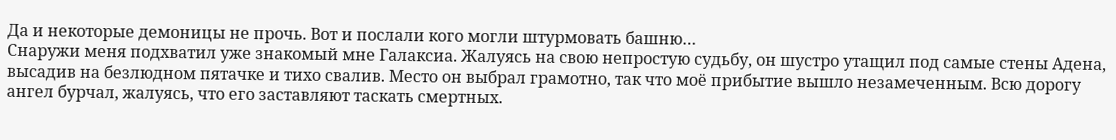Да и некоторые демоницы не прочь. Вот и послали кого могли штурмовать башню…
Снаружи меня подхватил уже знакомый мне Галаксиа. Жалуясь на свою непростую судьбу, он шустро утащил под самые стены Адена, высадив на безлюдном пятачке и тихо свалив. Место он выбрал грамотно, так что моё прибытие вышло незамеченным. Всю дорогу ангел бурчал, жалуясь, что его заставляют таскать смертных.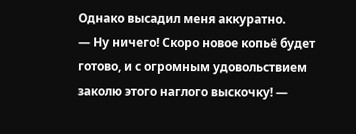Однако высадил меня аккуратно.
— Ну ничего! Скоро новое копьё будет готово, и с огромным удовольствием заколю этого наглого выскочку! —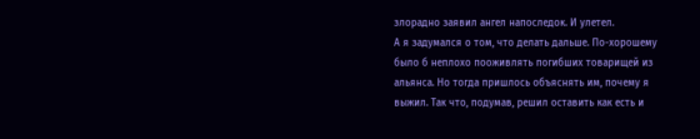злорадно заявил ангел напоследок. И улетел.
А я задумался о том, что делать дальше. По-хорошему было б неплохо пооживлять погибших товарищей из альянса. Но тогда пришлось объяснять им, почему я выжил. Так что, подумав, решил оставить как есть и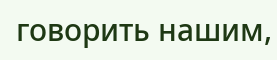говорить нашим,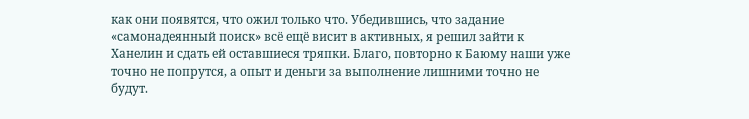как они появятся, что ожил только что. Убедившись, что задание «самонадеянный поиск» всё ещё висит в активных, я решил зайти к Ханелин и сдать ей оставшиеся тряпки. Благо, повторно к Баюму наши уже точно не попрутся, а опыт и деньги за выполнение лишними точно не будут.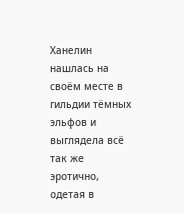Ханелин нашлась на своём месте в гильдии тёмных эльфов и выглядела всё так же эротично, одетая в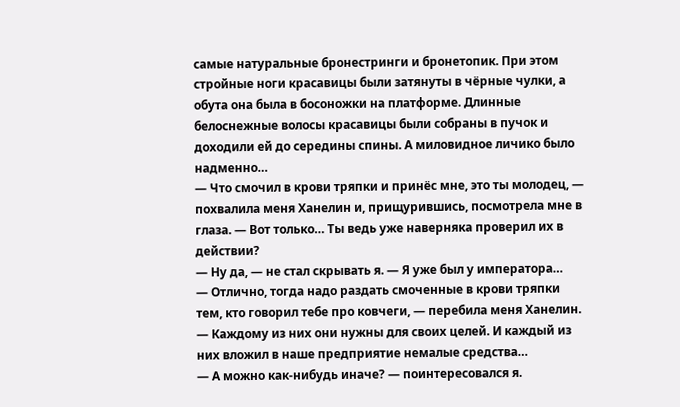самые натуральные бронестринги и бронетопик. При этом стройные ноги красавицы были затянуты в чёрные чулки, а обута она была в босоножки на платформе. Длинные белоснежные волосы красавицы были собраны в пучок и доходили ей до середины спины. А миловидное личико было надменно…
— Что смочил в крови тряпки и принёс мне, это ты молодец, — похвалила меня Ханелин и, прищурившись, посмотрела мне в глаза. — Вот только… Ты ведь уже наверняка проверил их в действии?
— Ну да, — не стал скрывать я. — Я уже был у императора…
— Отлично, тогда надо раздать смоченные в крови тряпки тем, кто говорил тебе про ковчеги, — перебила меня Ханелин. — Каждому из них они нужны для своих целей. И каждый из них вложил в наше предприятие немалые средства…
— А можно как-нибудь иначе? — поинтересовался я.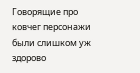Говорящие про ковчег персонажи были слишком уж здорово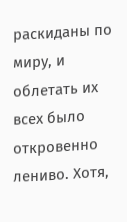раскиданы по миру, и облетать их всех было откровенно лениво. Хотя,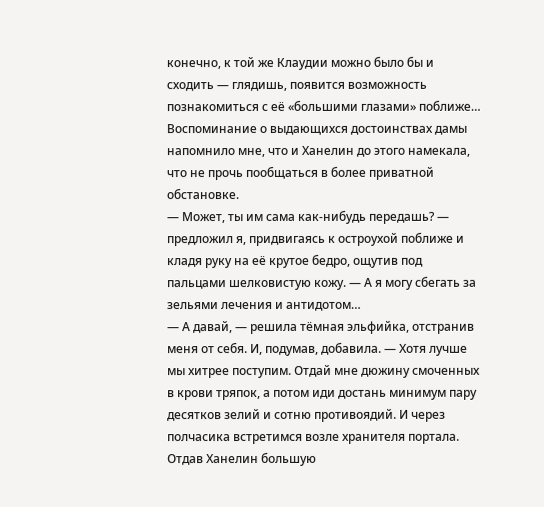конечно, к той же Клаудии можно было бы и сходить — глядишь, появится возможность познакомиться с её «большими глазами» поближе… Воспоминание о выдающихся достоинствах дамы напомнило мне, что и Ханелин до этого намекала, что не прочь пообщаться в более приватной обстановке.
— Может, ты им сама как-нибудь передашь? — предложил я, придвигаясь к остроухой поближе и кладя руку на её крутое бедро, ощутив под пальцами шелковистую кожу. — А я могу сбегать за зельями лечения и антидотом…
— А давай, — решила тёмная эльфийка, отстранив меня от себя. И, подумав, добавила. — Хотя лучше мы хитрее поступим. Отдай мне дюжину смоченных в крови тряпок, а потом иди достань минимум пару десятков зелий и сотню противоядий. И через полчасика встретимся возле хранителя портала.
Отдав Ханелин большую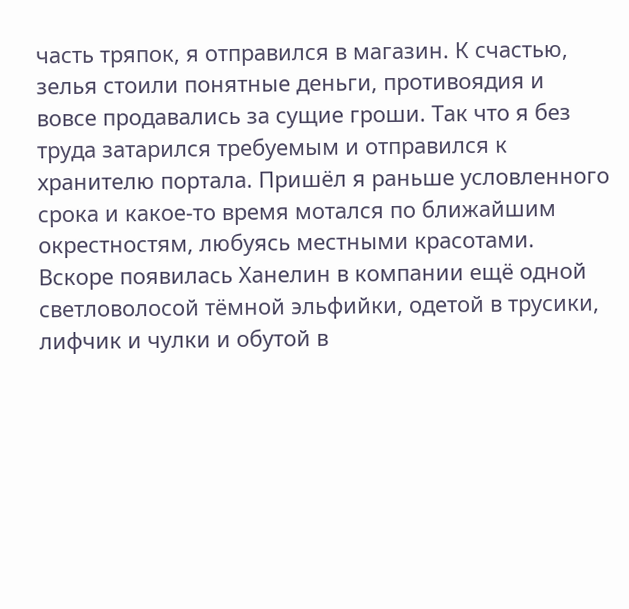часть тряпок, я отправился в магазин. К счастью, зелья стоили понятные деньги, противоядия и вовсе продавались за сущие гроши. Так что я без труда затарился требуемым и отправился к хранителю портала. Пришёл я раньше условленного срока и какое-то время мотался по ближайшим окрестностям, любуясь местными красотами.
Вскоре появилась Ханелин в компании ещё одной светловолосой тёмной эльфийки, одетой в трусики, лифчик и чулки и обутой в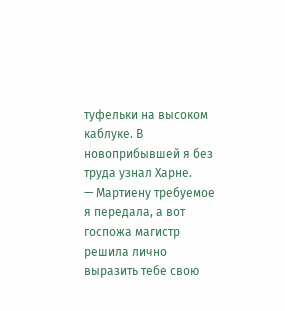туфельки на высоком каблуке. В новоприбывшей я без труда узнал Харне.
— Мартиену требуемое я передала, а вот госпожа магистр решила лично выразить тебе свою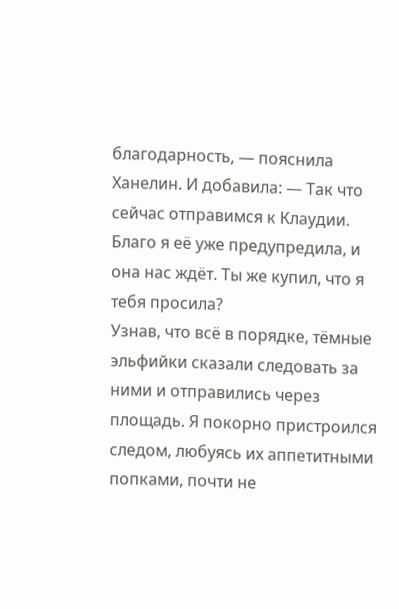благодарность, — пояснила Ханелин. И добавила: — Так что сейчас отправимся к Клаудии. Благо я её уже предупредила, и она нас ждёт. Ты же купил, что я тебя просила?
Узнав, что всё в порядке, тёмные эльфийки сказали следовать за ними и отправились через площадь. Я покорно пристроился следом, любуясь их аппетитными попками, почти не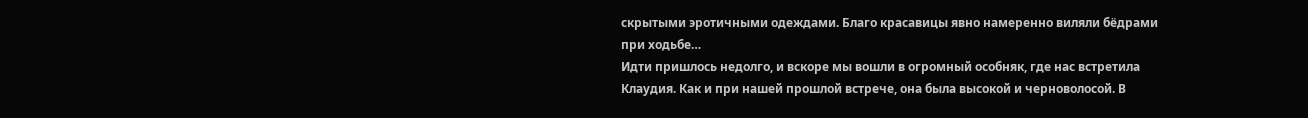скрытыми эротичными одеждами. Благо красавицы явно намеренно виляли бёдрами при ходьбе…
Идти пришлось недолго, и вскоре мы вошли в огромный особняк, где нас встретила Клаудия. Как и при нашей прошлой встрече, она была высокой и черноволосой. В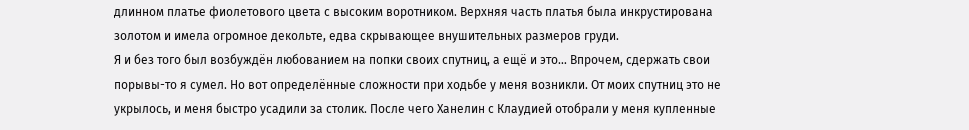длинном платье фиолетового цвета с высоким воротником. Верхняя часть платья была инкрустирована золотом и имела огромное декольте, едва скрывающее внушительных размеров груди.
Я и без того был возбуждён любованием на попки своих спутниц, а ещё и это… Впрочем, сдержать свои порывы-то я сумел. Но вот определённые сложности при ходьбе у меня возникли. От моих спутниц это не укрылось, и меня быстро усадили за столик. После чего Ханелин с Клаудией отобрали у меня купленные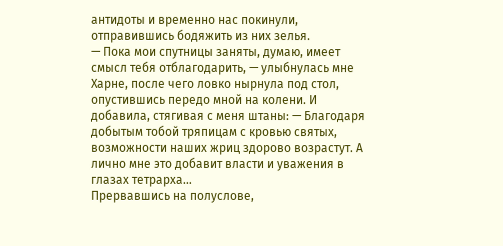антидоты и временно нас покинули, отправившись бодяжить из них зелья.
— Пока мои спутницы заняты, думаю, имеет смысл тебя отблагодарить, — улыбнулась мне Харне, после чего ловко нырнула под стол, опустившись передо мной на колени. И добавила, стягивая с меня штаны: — Благодаря добытым тобой тряпицам с кровью святых, возможности наших жриц здорово возрастут. А лично мне это добавит власти и уважения в глазах тетрарха…
Прервавшись на полуслове,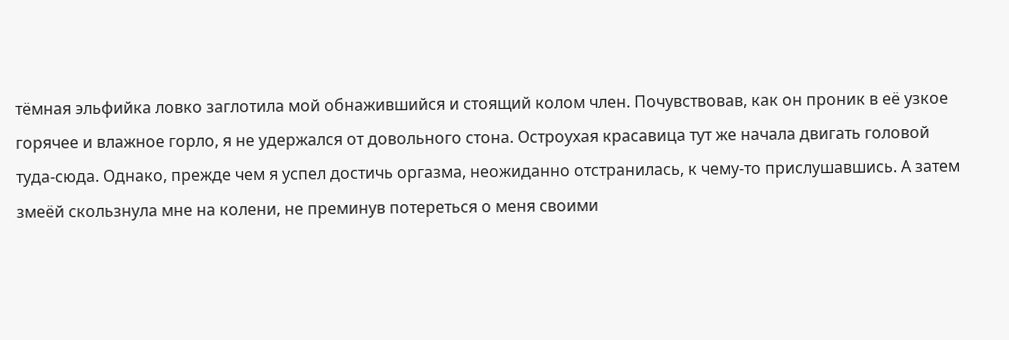тёмная эльфийка ловко заглотила мой обнажившийся и стоящий колом член. Почувствовав, как он проник в её узкое горячее и влажное горло, я не удержался от довольного стона. Остроухая красавица тут же начала двигать головой туда-сюда. Однако, прежде чем я успел достичь оргазма, неожиданно отстранилась, к чему-то прислушавшись. А затем змеёй скользнула мне на колени, не преминув потереться о меня своими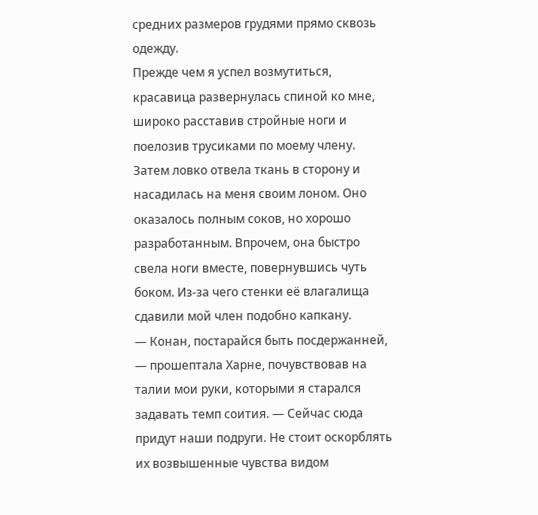средних размеров грудями прямо сквозь одежду.
Прежде чем я успел возмутиться, красавица развернулась спиной ко мне, широко расставив стройные ноги и поелозив трусиками по моему члену. Затем ловко отвела ткань в сторону и насадилась на меня своим лоном. Оно оказалось полным соков, но хорошо разработанным. Впрочем, она быстро свела ноги вместе, повернувшись чуть боком. Из-за чего стенки её влагалища сдавили мой член подобно капкану.
— Конан, постарайся быть посдержанней, — прошептала Харне, почувствовав на талии мои руки, которыми я старался задавать темп соития. — Сейчас сюда придут наши подруги. Не стоит оскорблять их возвышенные чувства видом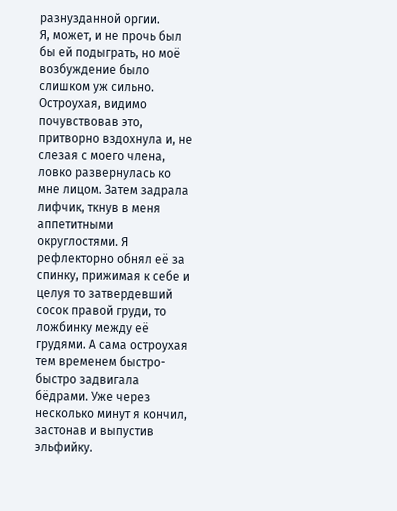разнузданной оргии.
Я, может, и не прочь был бы ей подыграть, но моё возбуждение было слишком уж сильно. Остроухая, видимо почувствовав это, притворно вздохнула и, не слезая с моего члена, ловко развернулась ко мне лицом. Затем задрала лифчик, ткнув в меня аппетитными округлостями. Я рефлекторно обнял её за спинку, прижимая к себе и целуя то затвердевший сосок правой груди, то ложбинку между её грудями. А сама остроухая тем временем быстро-быстро задвигала бёдрами. Уже через несколько минут я кончил, застонав и выпустив эльфийку.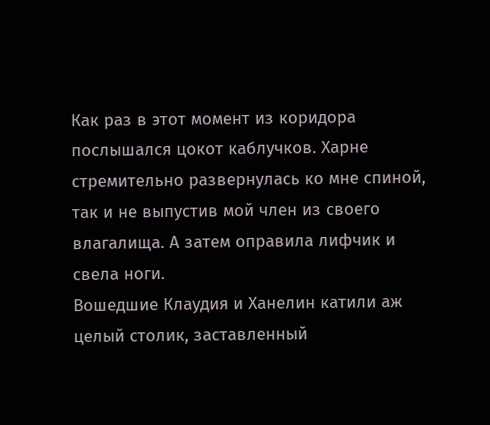Как раз в этот момент из коридора послышался цокот каблучков. Харне стремительно развернулась ко мне спиной, так и не выпустив мой член из своего влагалища. А затем оправила лифчик и свела ноги.
Вошедшие Клаудия и Ханелин катили аж целый столик, заставленный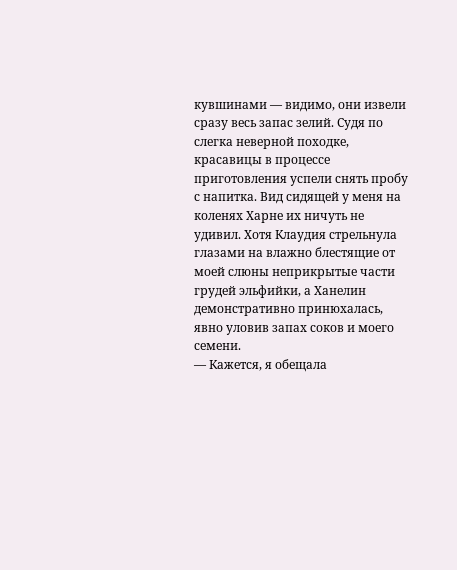кувшинами — видимо, они извели сразу весь запас зелий. Судя по слегка неверной походке, красавицы в процессе приготовления успели снять пробу с напитка. Вид сидящей у меня на коленях Харне их ничуть не удивил. Хотя Клаудия стрельнула глазами на влажно блестящие от моей слюны неприкрытые части грудей эльфийки, а Ханелин демонстративно принюхалась, явно уловив запах соков и моего семени.
— Кажется, я обещала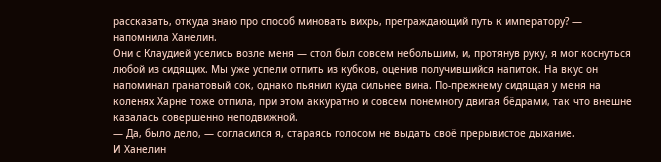рассказать, откуда знаю про способ миновать вихрь, преграждающий путь к императору? — напомнила Ханелин.
Они с Клаудией уселись возле меня — стол был совсем небольшим, и, протянув руку, я мог коснуться любой из сидящих. Мы уже успели отпить из кубков, оценив получившийся напиток. На вкус он напоминал гранатовый сок, однако пьянил куда сильнее вина. По-прежнему сидящая у меня на коленях Харне тоже отпила, при этом аккуратно и совсем понемногу двигая бёдрами, так что внешне казалась совершенно неподвижной.
— Да, было дело, — согласился я, стараясь голосом не выдать своё прерывистое дыхание.
И Ханелин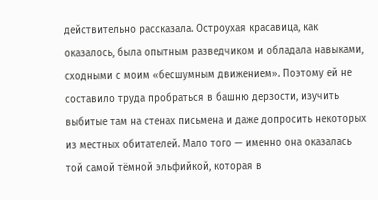действительно рассказала. Остроухая красавица, как оказалось, была опытным разведчиком и обладала навыками, сходными с моим «бесшумным движением». Поэтому ей не составило труда пробраться в башню дерзости, изучить выбитые там на стенах письмена и даже допросить некоторых из местных обитателей. Мало того — именно она оказалась той самой тёмной эльфийкой, которая в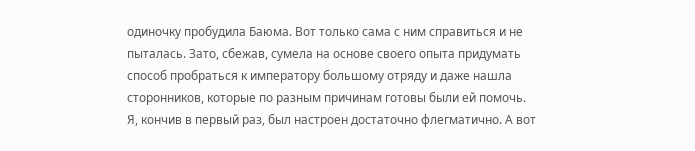одиночку пробудила Баюма. Вот только сама с ним справиться и не пыталась. Зато, сбежав, сумела на основе своего опыта придумать способ пробраться к императору большому отряду и даже нашла сторонников, которые по разным причинам готовы были ей помочь.
Я, кончив в первый раз, был настроен достаточно флегматично. А вот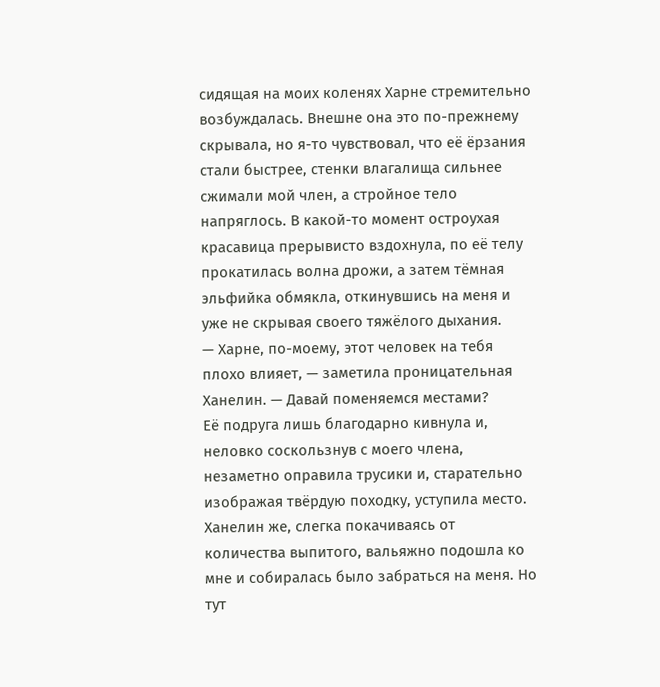сидящая на моих коленях Харне стремительно возбуждалась. Внешне она это по-прежнему скрывала, но я-то чувствовал, что её ёрзания стали быстрее, стенки влагалища сильнее сжимали мой член, а стройное тело напряглось. В какой-то момент остроухая красавица прерывисто вздохнула, по её телу прокатилась волна дрожи, а затем тёмная эльфийка обмякла, откинувшись на меня и уже не скрывая своего тяжёлого дыхания.
— Харне, по-моему, этот человек на тебя плохо влияет, — заметила проницательная Ханелин. — Давай поменяемся местами?
Её подруга лишь благодарно кивнула и, неловко соскользнув с моего члена, незаметно оправила трусики и, старательно изображая твёрдую походку, уступила место. Ханелин же, слегка покачиваясь от количества выпитого, вальяжно подошла ко мне и собиралась было забраться на меня. Но тут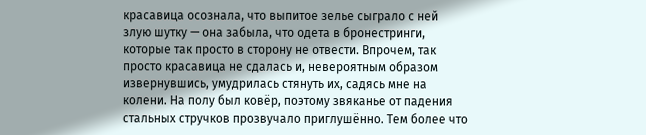красавица осознала, что выпитое зелье сыграло с ней злую шутку — она забыла, что одета в бронестринги, которые так просто в сторону не отвести. Впрочем, так просто красавица не сдалась и, невероятным образом извернувшись, умудрилась стянуть их, садясь мне на колени. На полу был ковёр, поэтому звяканье от падения стальных стручков прозвучало приглушённо. Тем более что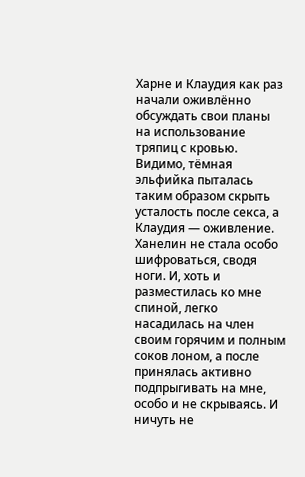Харне и Клаудия как раз начали оживлённо обсуждать свои планы на использование тряпиц с кровью. Видимо, тёмная эльфийка пыталась таким образом скрыть усталость после секса, а Клаудия — оживление.
Ханелин не стала особо шифроваться, сводя ноги. И, хоть и разместилась ко мне спиной, легко насадилась на член своим горячим и полным соков лоном, а после принялась активно подпрыгивать на мне, особо и не скрываясь. И ничуть не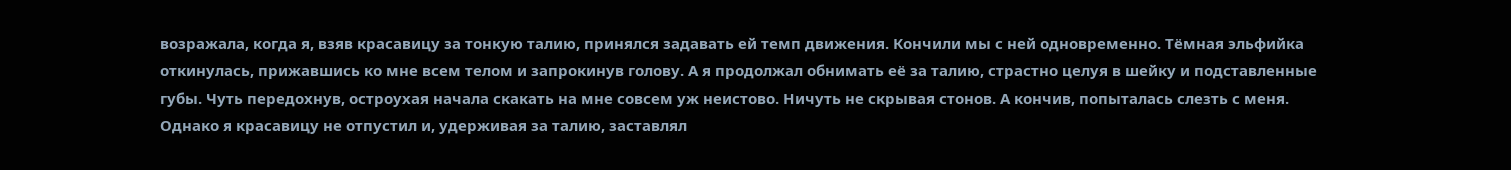возражала, когда я, взяв красавицу за тонкую талию, принялся задавать ей темп движения. Кончили мы с ней одновременно. Тёмная эльфийка откинулась, прижавшись ко мне всем телом и запрокинув голову. А я продолжал обнимать её за талию, страстно целуя в шейку и подставленные губы. Чуть передохнув, остроухая начала скакать на мне совсем уж неистово. Ничуть не скрывая стонов. А кончив, попыталась слезть с меня. Однако я красавицу не отпустил и, удерживая за талию, заставлял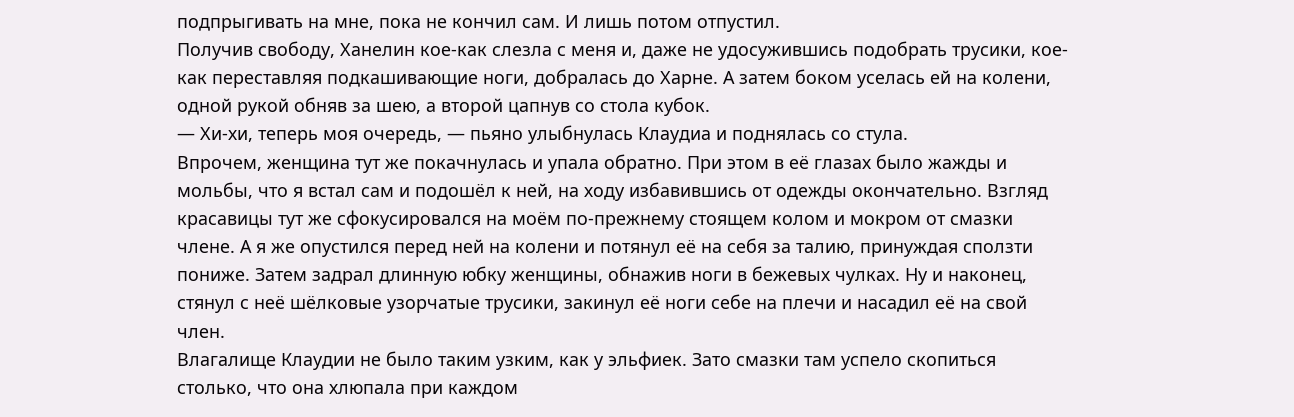подпрыгивать на мне, пока не кончил сам. И лишь потом отпустил.
Получив свободу, Ханелин кое-как слезла с меня и, даже не удосужившись подобрать трусики, кое-как переставляя подкашивающие ноги, добралась до Харне. А затем боком уселась ей на колени, одной рукой обняв за шею, а второй цапнув со стола кубок.
— Хи-хи, теперь моя очередь, — пьяно улыбнулась Клаудиа и поднялась со стула.
Впрочем, женщина тут же покачнулась и упала обратно. При этом в её глазах было жажды и мольбы, что я встал сам и подошёл к ней, на ходу избавившись от одежды окончательно. Взгляд красавицы тут же сфокусировался на моём по-прежнему стоящем колом и мокром от смазки члене. А я же опустился перед ней на колени и потянул её на себя за талию, принуждая сползти пониже. Затем задрал длинную юбку женщины, обнажив ноги в бежевых чулках. Ну и наконец, стянул с неё шёлковые узорчатые трусики, закинул её ноги себе на плечи и насадил её на свой член.
Влагалище Клаудии не было таким узким, как у эльфиек. Зато смазки там успело скопиться столько, что она хлюпала при каждом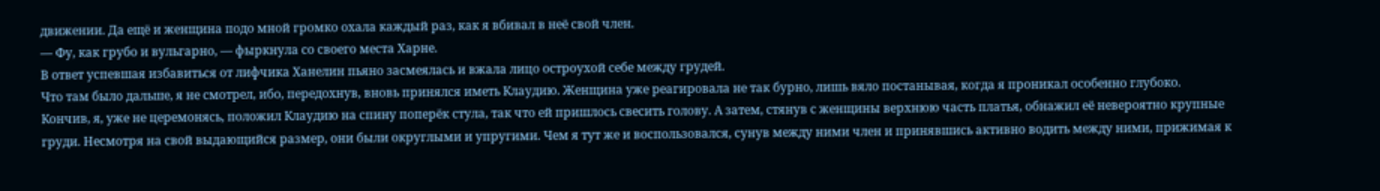движении. Да ещё и женщина подо мной громко охала каждый раз, как я вбивал в неё свой член.
— Фу, как грубо и вульгарно, — фыркнула со своего места Харне.
В ответ успевшая избавиться от лифчика Ханелин пьяно засмеялась и вжала лицо остроухой себе между грудей.
Что там было дальше, я не смотрел, ибо, передохнув, вновь принялся иметь Клаудию. Женщина уже реагировала не так бурно, лишь вяло постанывая, когда я проникал особенно глубоко.
Кончив, я, уже не церемонясь, положил Клаудию на спину поперёк стула, так что ей пришлось свесить голову. А затем, стянув с женщины верхнюю часть платья, обнажил её невероятно крупные груди. Несмотря на свой выдающийся размер, они были округлыми и упругими. Чем я тут же и воспользовался, сунув между ними член и принявшись активно водить между ними, прижимая к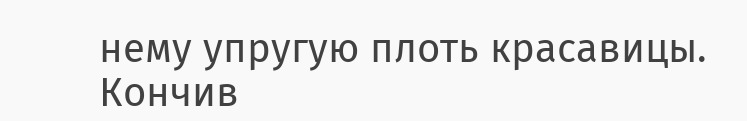нему упругую плоть красавицы. Кончив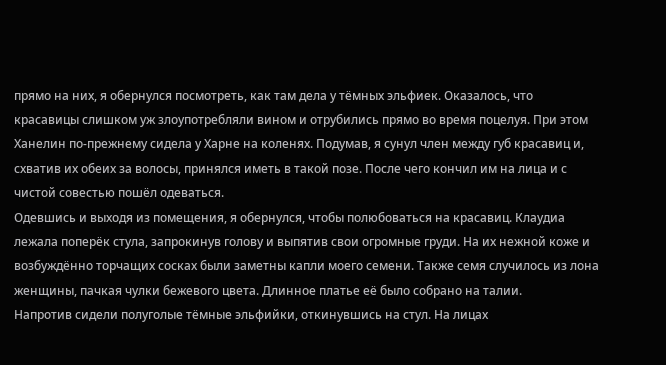прямо на них, я обернулся посмотреть, как там дела у тёмных эльфиек. Оказалось, что красавицы слишком уж злоупотребляли вином и отрубились прямо во время поцелуя. При этом Ханелин по-прежнему сидела у Харне на коленях. Подумав, я сунул член между губ красавиц и, схватив их обеих за волосы, принялся иметь в такой позе. После чего кончил им на лица и с чистой совестью пошёл одеваться.
Одевшись и выходя из помещения, я обернулся, чтобы полюбоваться на красавиц. Клаудиа лежала поперёк стула, запрокинув голову и выпятив свои огромные груди. На их нежной коже и возбуждённо торчащих сосках были заметны капли моего семени. Также семя случилось из лона женщины, пачкая чулки бежевого цвета. Длинное платье её было собрано на талии.
Напротив сидели полуголые тёмные эльфийки, откинувшись на стул. На лицах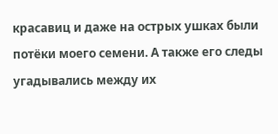красавиц и даже на острых ушках были потёки моего семени. А также его следы угадывались между их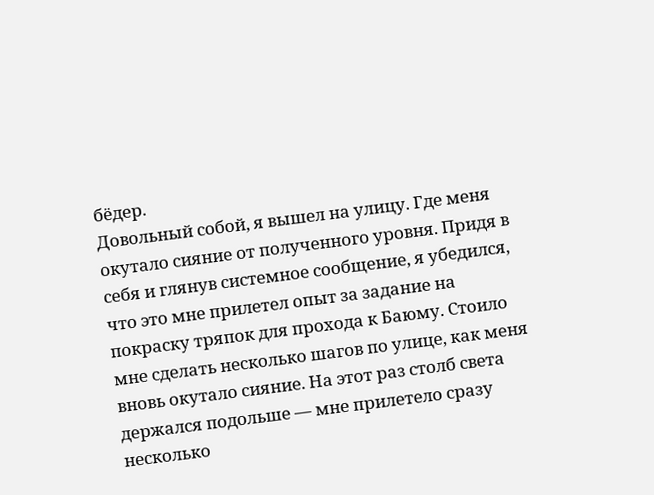бёдер.
Довольный собой, я вышел на улицу. Где меня окутало сияние от полученного уровня. Придя в себя и глянув системное сообщение, я убедился, что это мне прилетел опыт за задание на покраску тряпок для прохода к Баюму. Стоило мне сделать несколько шагов по улице, как меня вновь окутало сияние. На этот раз столб света держался подольше — мне прилетело сразу несколько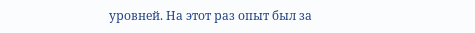уровней. На этот раз опыт был за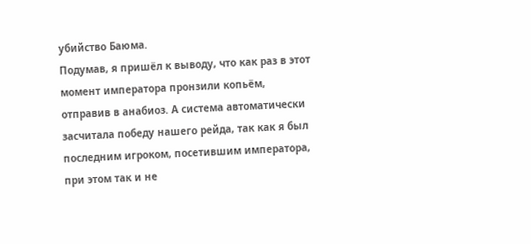убийство Баюма.
Подумав, я пришёл к выводу, что как раз в этот момент императора пронзили копьём, отправив в анабиоз. А система автоматически засчитала победу нашего рейда, так как я был последним игроком, посетившим императора, при этом так и не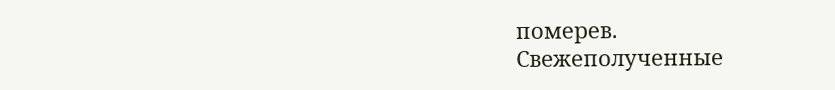померев.
Свежеполученные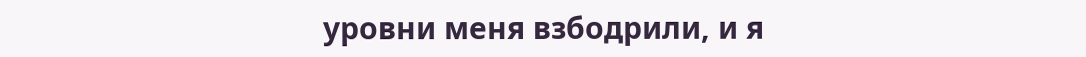уровни меня взбодрили, и я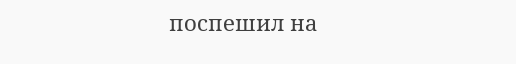поспешил на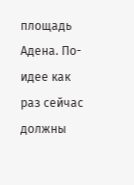площадь Адена. По-идее как раз сейчас должны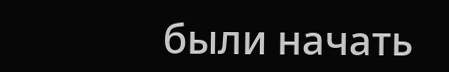были начать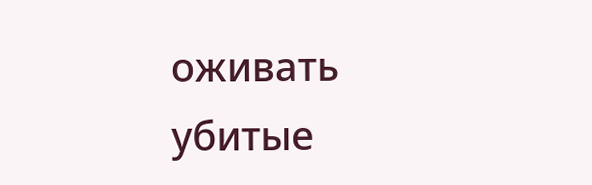оживать убитые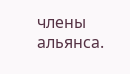члены альянса.